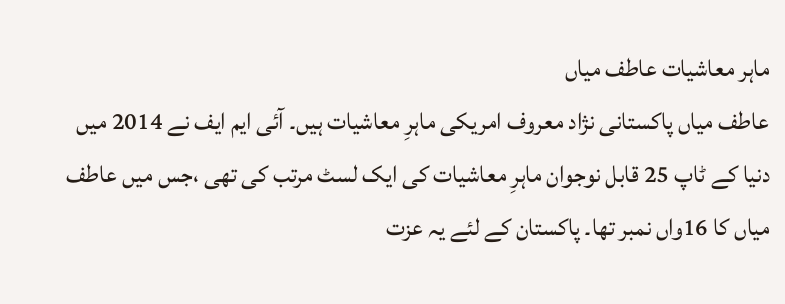ماہر معاشیات عاطف میاں
عاطف میاں پاکستانی نژاد معروف امریکی ماہرِ معاشیات ہیں۔ آئی ایم ایف نے 2014 میں دنیا کے ٹاپ 25 قابل نوجوان ماہرِ معاشیات کی ایک لسٹ مرتب کی تھی ،جس میں عاطف میاں کا 16واں نمبر تھا۔ پاکستان کے لئے یہ عزت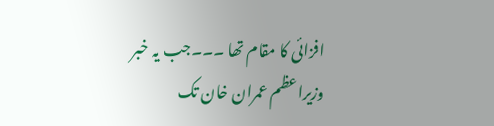افزائی کا مقام تھا ۔۔۔جب یہ خبر وزیراعظم عمران خان تک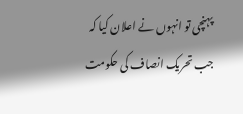پہنچی تو انہوں نے اعلان کیا کہ جب تحریک انصاف کی حکومت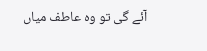آئے گی تو وہ عاطف میاں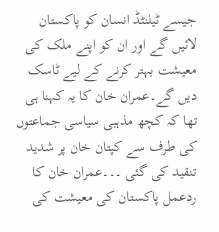جیسے ٹیلنٹڈ انسان کو پاکستان لائیں گے اور ان کو اپنے ملک کی معیشت بہتر کرنے کے لیے ٹاسک دیں گے۔عمران خان کا یہ کہنا ہی تھا کہ کچھ مذہبی سیاسی جماعتوں کی طرف سے کپتان خان پر شدید تنقید کی گئی ۔۔۔عمران خان کا ردعمل پاکستان کی معیشت کی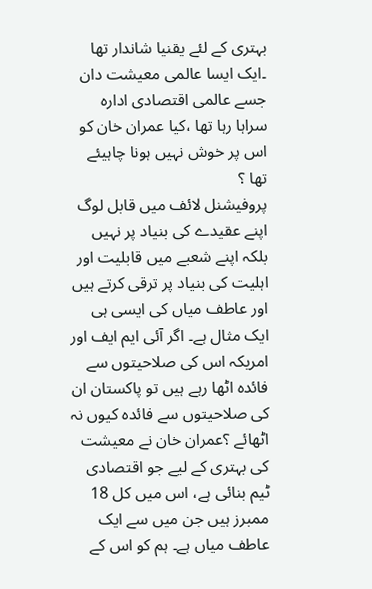بہتری کے لئے یقنیا شاندار تھا ۔ایک ایسا عالمی معیشت دان جسے عالمی اقتصادی ادارہ سراہا رہا تھا ،کیا عمران خان کو اس پر خوش نہیں ہونا چاہیئے تھا ؟
پروفیشنل لائف میں قابل لوگ اپنے عقیدے کی بنیاد پر نہیں بلکہ اپنے شعبے میں قابلیت اور اہلیت کی بنیاد پر ترقی کرتے ہیں اور عاطف میاں کی ایسی ہی ایک مثال ہے۔ اگر آئی ایم ایف اور امریکہ اس کی صلاحیتوں سے فائدہ اٹھا رہے ہیں تو پاکستان ان کی صلاحیتوں سے فائدہ کیوں نہ اٹھائے ؟عمران خان نے معیشت کی بہتری کے لیے جو اقتصادی ٹیم بنائی ہے، اس میں کل 18 ممبرز ہیں جن میں سے ایک عاطف میاں ہے۔ ہم کو اس کے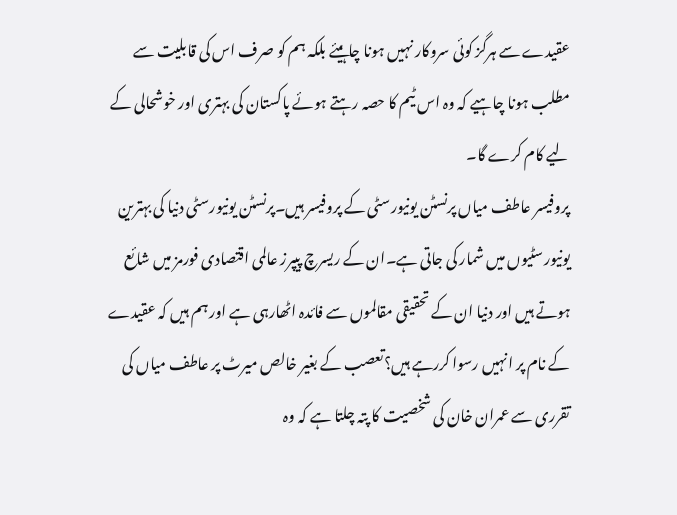عقیدے سے ہرگز کوئی سروکار نہیں ہونا چاہیئے بلکہ ہم کو صرف اس کی قابلیت سے مطلب ہونا چاہیے کہ وہ اس ٹیم کا حصہ رہتے ہوئے پاکستان کی بہتری اور خوشحالی کے لیے کام کرے گا۔
پروفیسر عاطف میاں پرنسٹن یونیورسٹی کے پروفیسر ہیں۔پرنسٹن یونیورسٹی دنیا کی بہترین یونیورسٹیوں میں شمار کی جاتی ہے۔ان کے ریسرچ پیپرز عالمی اقتصادی فورمز میں شائع ہوتے ہیں اور دنیا ان کے تحقیقی مقالموں سے فائدہ اٹھارہی ہے اور ہم ہیں کہ عقیدے کے نام پر انہیں رسوا کررہے ہیں؟تعصب کے بغیر خالص میرٹ پر عاطف میاں کی تقرری سے عمران خان کی شخصیت کا پتہ چلتا ہے کہ وہ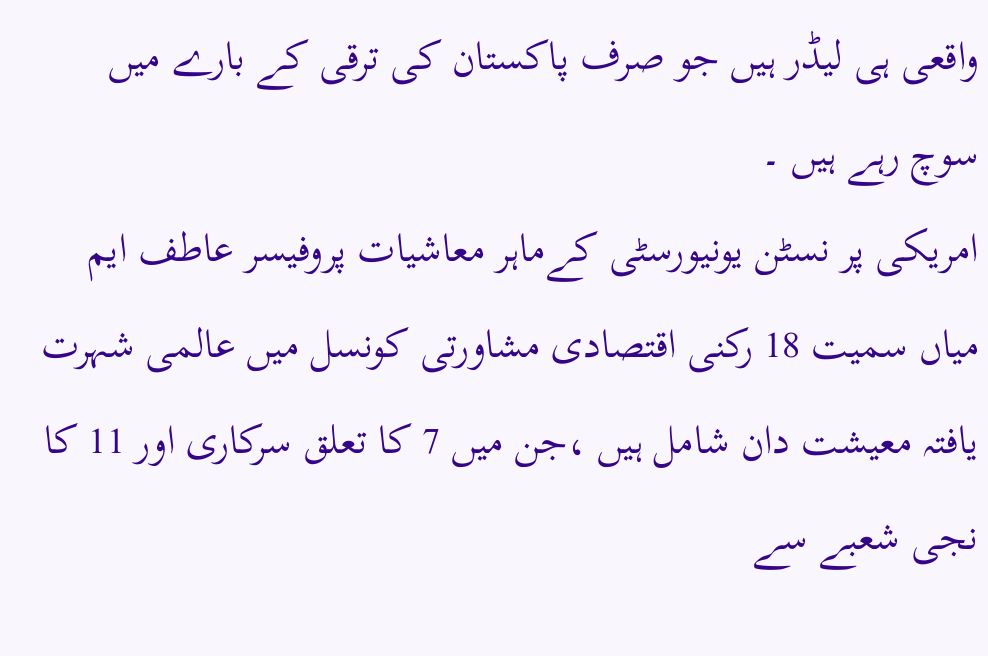واقعی ہی لیڈر ہیں جو صرف پاکستان کی ترقی کے بارے میں سوچ رہے ہیں ۔
امریکی پر نسٹن یونیورسٹی کےماہر معاشیات پروفیسر عاطف ایم میاں سمیت 18 رکنی اقتصادی مشاورتی کونسل میں عالمی شہرت یافتہ معیشت دان شامل ہیں ،جن میں 7 کا تعلق سرکاری اور 11 کا نجی شعبے سے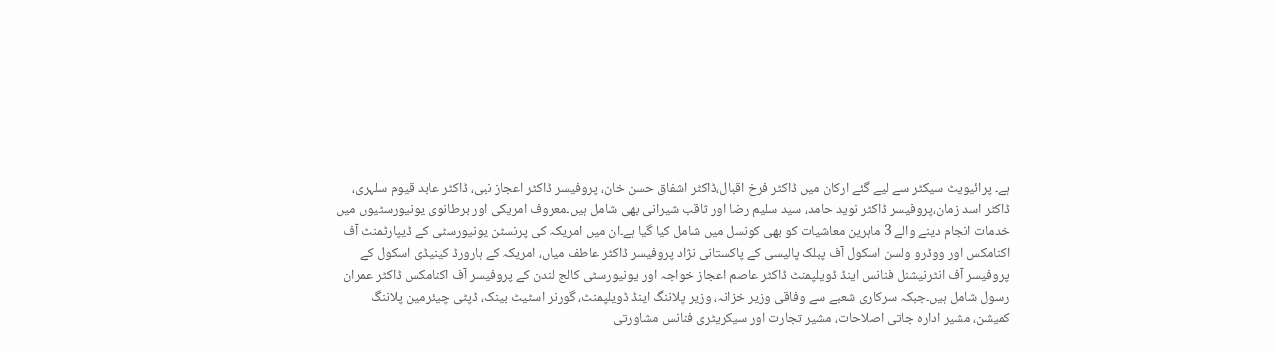ہے۔ پرائیویٹ سیکٹر سے لیے گئے ارکان میں ڈاکٹر فرخ اقبال،ڈاکٹر اشفاق حسن خان، پروفیسر ڈاکٹر اعجاز نبی، ڈاکٹر عابد قیوم سلہری، ڈاکٹر اسد زمان،پروفیسر ڈاکٹر نوید حامد، سید سلیم رضا اور ثاقب شیرانی بھی شامل ہیں۔معروف امریکی اور برطانوی یونیورسٹیوں میں خدمات انجام دینے والے 3 ماہرین معاشیات کو بھی کونسل میں شامل کیا گیا ہے۔ان میں امریکہ کی پرنسٹن یونیورسٹی کے ڈیپارٹمنٹ آف اکنامکس اور ووڈرو ولسن اسکول آف پبلک پالیسی کے پاکستانی نژاد پروفیسر ڈاکٹر عاطف میاں، امریکہ کے ہارورڈ کینیڈی اسکول کے پروفیسر آف انٹرنیشنل فنانس اینڈ ڈویلپمنٹ ڈاکٹر عاصم اعجاز خواجہ اور یونیورسٹی کالج لندن کے پروفیسر آف اکنامکس ڈاکٹر عمران رسول شامل ہیں۔جبکہ سرکاری شعبے سے وفاقی وزیر خزانہ، وزیر پلاننگ اینڈ ڈویلپمنٹ، گورنر اسٹیٹ بینک، ڈپٹی چیئرمین پلاننگ کمیشن، مشیر ادارہ جاتی اصلاحات، مشیر تجارت اور سیکریٹری فنانس مشاورتی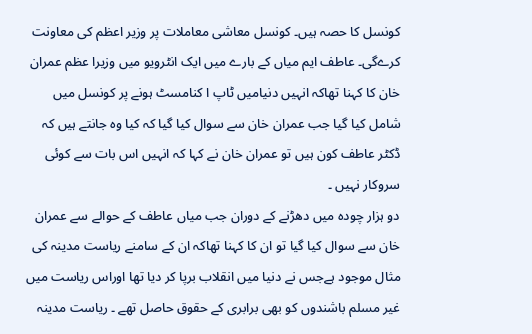کونسل کا حصہ ہیں۔ کونسل معاشی معاملات پر وزیر اعظم کی معاونت کرےگی۔ عاطف ایم میاں کے بارے میں ایک انٹرویو میں وزیرا عظم عمران خان کا کہنا تھاکہ انہیں دنیامیں ٹاپ ا کنامسٹ ہونے پر کونسل میں شامل کیا گیا جب عمران خان سے سوال کیا گیا کہ کیا وہ جانتے ہیں کہ ڈکٹر عاطف کون ہیں تو عمران خان نے کہا کہ انہیں اس بات سے کوئی سروکار نہیں ۔
دو ہزار چودہ میں دھڑنے کے دوران جب میاں عاطف کے حوالے سے عمران خان سے سوال کیا گیا تو ان کا کہنا تھاکہ ان کے سامنے ریاست مدینہ کی مثال موجود ہےجس نے دنیا میں انقلاب برپا کر دیا تھا اوراس ریاست میں غیر مسلم باشندوں کو بھی برابری کے حقوق حاصل تھے ۔ ریاست مدینہ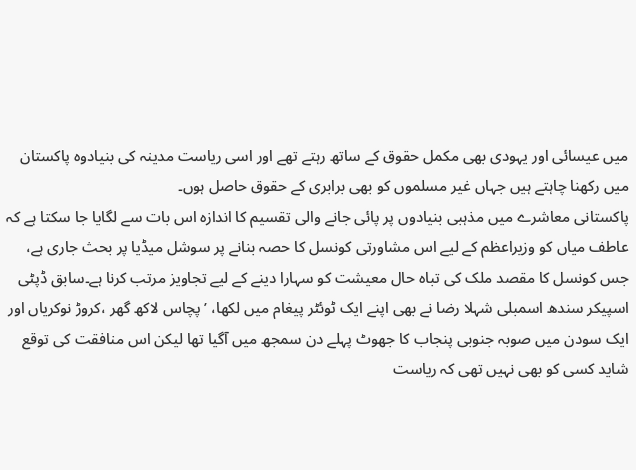میں عیسائی اور یہودی بھی مکمل حقوق کے ساتھ رہتے تھے اور اسی ریاست مدینہ کی بنیادوہ پاکستان میں رکھنا چاہتے ہیں جہاں غیر مسلموں کو بھی برابری کے حقوق حاصل ہوں۔
پاکستانی معاشرے میں مذہبی بنیادوں پر پائی جانے والی تقسیم کا اندازہ اس بات سے لگایا جا سکتا ہے کہ عاطف میاں کو وزیراعظم کے لیے اس مشاورتی کونسل کا حصہ بنانے پر سوشل میڈیا پر بحث جاری ہے، جس کونسل کا مقصد ملک کی تباہ حال معیشت کو سہارا دینے کے لیے تجاویز مرتب کرنا ہے۔سابق ڈپٹی اسپیکر سندھ اسمبلی شہلا رضا نے بھی اپنے ایک ٹوئٹر پیغام میں لکھا، ’ پچاس لاکھ گھر ،کروڑ نوکریاں اور ایک سودن میں صوبہ جنوبی پنجاب کا جھوٹ پہلے دن سمجھ میں آگیا تھا لیکن اس منافقت کی توقع شاید کسی کو بھی نہیں تھی کہ ریاست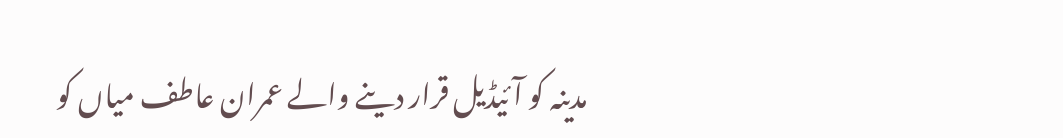مدینہ کو آئیڈیل قرار دینے والے عمران عاطف میاں کو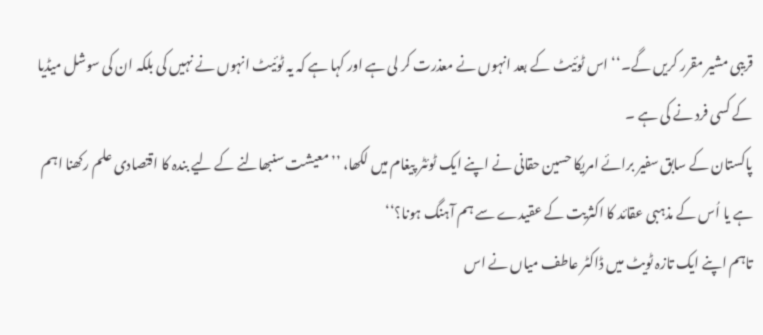قریبی مشیر مقرر کریں گے۔‘‘اس ٹوئیٹ کے بعد انہوں نے معذرت کر لی ہے اور کہا ہے کہ یہ ٹوئیٹ انہوں نے نہیں کی بلکہ ان کی سوشل میڈیا کے کسی فرد نے کی ہے ۔
پاکستان کے سابق سفیر برائے امریکا حسین حقانی نے اپنے ایک ٹوئٹر پیغام میں لکھا، ’’معیشت سنبھالنے کے لیے بندہ کا اقتصادی علم رکھنا اہم ہے یا اُس کے مذہبی عقائد کا اکثریت کے عقیدے سے ہم آہنگ ہونا؟‘‘
تاہم اپنے ایک تازہ ٹویٹ میں ڈاکٹر عاطف میاں نے اس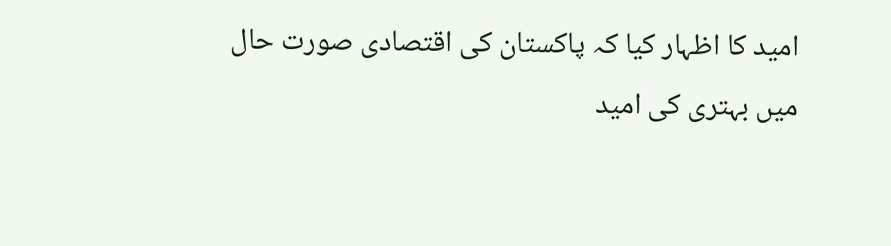امید کا اظہار کیا کہ پاکستان کی اقتصادی صورت حال میں بہتری کی امید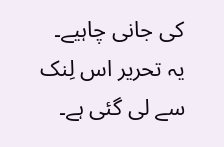کی جانی چاہیے۔
یہ تحریر اس لِنک سے لی گئی ہے۔